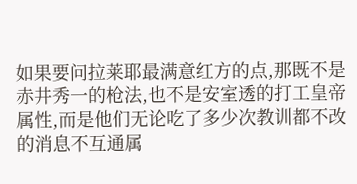如果要问拉莱耶最满意红方的点,那既不是赤井秀一的枪法,也不是安室透的打工皇帝属性,而是他们无论吃了多少次教训都不改的消息不互通属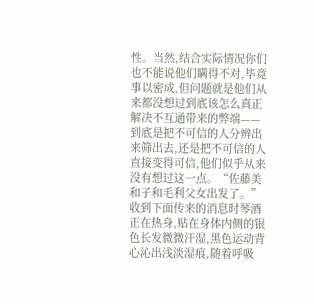性。当然,结合实际情况你们也不能说他们瞒得不对,毕竟事以密成,但问题就是他们从来都没想过到底该怎么真正解决不互通带来的弊端——到底是把不可信的人分辨出来筛出去,还是把不可信的人直接变得可信,他们似乎从来没有想过这一点。“佐藤美和子和毛利父女出发了。”收到下面传来的消息时琴酒正在热身,贴在身体内侧的银色长发微微汗湿,黑色运动背心沁出浅淡湿痕,随着呼吸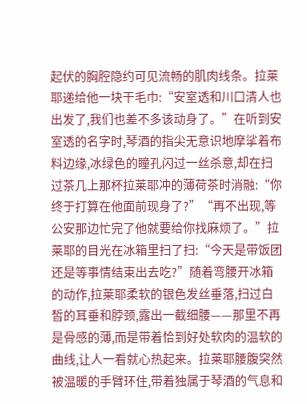起伏的胸腔隐约可见流畅的肌肉线条。拉莱耶递给他一块干毛巾:“安室透和川口清人也出发了,我们也差不多该动身了。”在听到安室透的名字时,琴酒的指尖无意识地摩挲着布料边缘,冰绿色的瞳孔闪过一丝杀意,却在扫过茶几上那杯拉莱耶冲的薄荷茶时消融:“你终于打算在他面前现身了?”“再不出现,等公安那边忙完了他就要给你找麻烦了。”拉莱耶的目光在冰箱里扫了扫:“今天是带饭团还是等事情结束出去吃?”随着弯腰开冰箱的动作,拉莱耶柔软的银色发丝垂落,扫过白皙的耳垂和脖颈,露出一截细腰——那里不再是骨感的薄,而是带着恰到好处软肉的温软的曲线,让人一看就心热起来。拉莱耶腰腹突然被温暖的手臂环住,带着独属于琴酒的气息和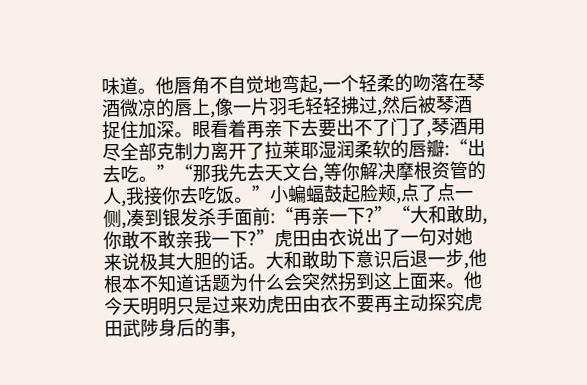味道。他唇角不自觉地弯起,一个轻柔的吻落在琴酒微凉的唇上,像一片羽毛轻轻拂过,然后被琴酒捉住加深。眼看着再亲下去要出不了门了,琴酒用尽全部克制力离开了拉莱耶湿润柔软的唇瓣:“出去吃。”“那我先去天文台,等你解决摩根资管的人,我接你去吃饭。”小蝙蝠鼓起脸颊,点了点一侧,凑到银发杀手面前:“再亲一下?”“大和敢助,你敢不敢亲我一下?”虎田由衣说出了一句对她来说极其大胆的话。大和敢助下意识后退一步,他根本不知道话题为什么会突然拐到这上面来。他今天明明只是过来劝虎田由衣不要再主动探究虎田武陟身后的事,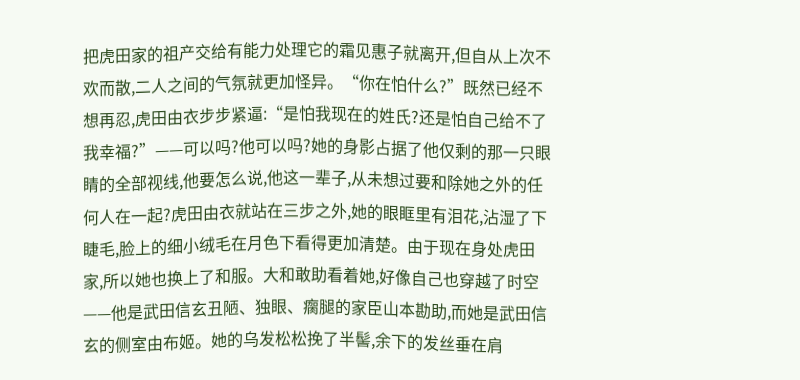把虎田家的祖产交给有能力处理它的霜见惠子就离开,但自从上次不欢而散,二人之间的气氛就更加怪异。“你在怕什么?”既然已经不想再忍,虎田由衣步步紧逼:“是怕我现在的姓氏?还是怕自己给不了我幸福?”——可以吗?他可以吗?她的身影占据了他仅剩的那一只眼睛的全部视线,他要怎么说,他这一辈子,从未想过要和除她之外的任何人在一起?虎田由衣就站在三步之外,她的眼眶里有泪花,沾湿了下睫毛,脸上的细小绒毛在月色下看得更加清楚。由于现在身处虎田家,所以她也换上了和服。大和敢助看着她,好像自己也穿越了时空——他是武田信玄丑陋、独眼、瘸腿的家臣山本勘助,而她是武田信玄的侧室由布姬。她的乌发松松挽了半髻,余下的发丝垂在肩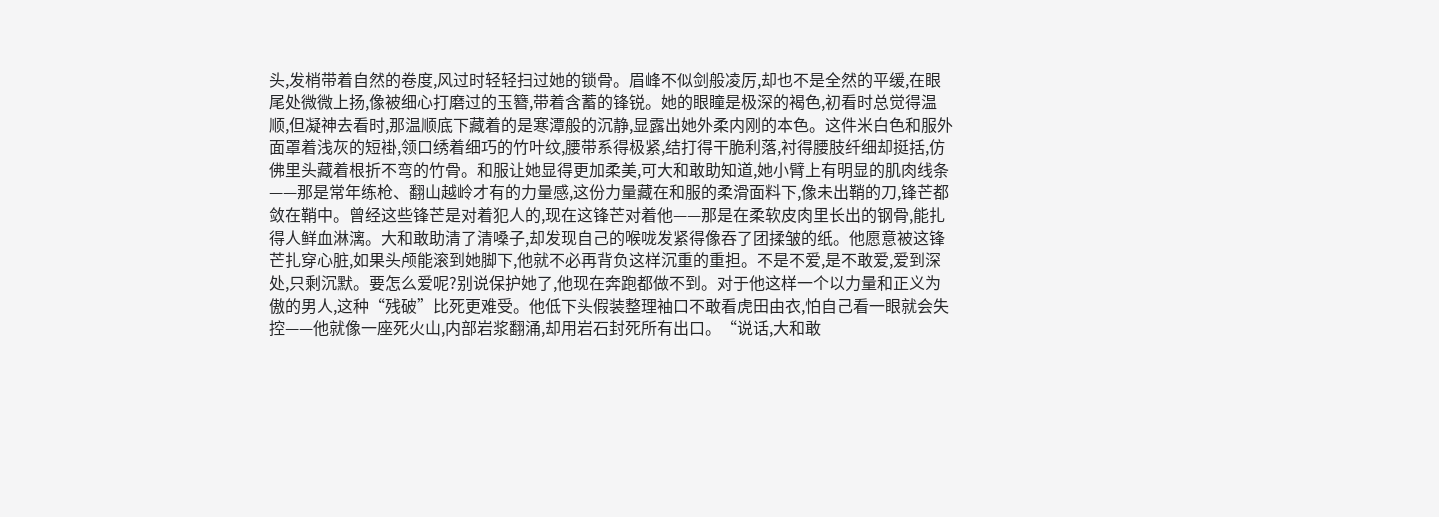头,发梢带着自然的卷度,风过时轻轻扫过她的锁骨。眉峰不似剑般凌厉,却也不是全然的平缓,在眼尾处微微上扬,像被细心打磨过的玉簪,带着含蓄的锋锐。她的眼瞳是极深的褐色,初看时总觉得温顺,但凝神去看时,那温顺底下藏着的是寒潭般的沉静,显露出她外柔内刚的本色。这件米白色和服外面罩着浅灰的短褂,领口绣着细巧的竹叶纹,腰带系得极紧,结打得干脆利落,衬得腰肢纤细却挺括,仿佛里头藏着根折不弯的竹骨。和服让她显得更加柔美,可大和敢助知道,她小臂上有明显的肌肉线条——那是常年练枪、翻山越岭才有的力量感,这份力量藏在和服的柔滑面料下,像未出鞘的刀,锋芒都敛在鞘中。曾经这些锋芒是对着犯人的,现在这锋芒对着他——那是在柔软皮肉里长出的钢骨,能扎得人鲜血淋漓。大和敢助清了清嗓子,却发现自己的喉咙发紧得像吞了团揉皱的纸。他愿意被这锋芒扎穿心脏,如果头颅能滚到她脚下,他就不必再背负这样沉重的重担。不是不爱,是不敢爱,爱到深处,只剩沉默。要怎么爱呢?别说保护她了,他现在奔跑都做不到。对于他这样一个以力量和正义为傲的男人,这种“残破”比死更难受。他低下头假装整理袖口不敢看虎田由衣,怕自己看一眼就会失控——他就像一座死火山,内部岩浆翻涌,却用岩石封死所有出口。“说话,大和敢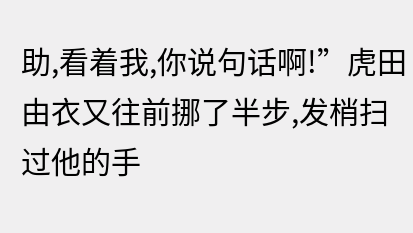助,看着我,你说句话啊!”虎田由衣又往前挪了半步,发梢扫过他的手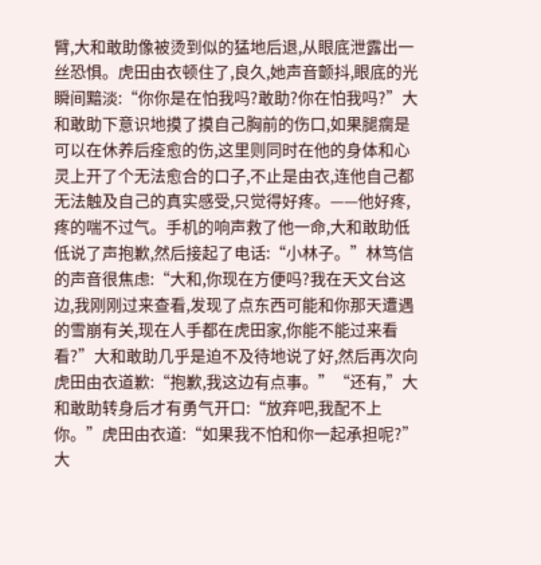臂,大和敢助像被烫到似的猛地后退,从眼底泄露出一丝恐惧。虎田由衣顿住了,良久,她声音颤抖,眼底的光瞬间黯淡:“你你是在怕我吗?敢助?你在怕我吗?”大和敢助下意识地摸了摸自己胸前的伤口,如果腿瘸是可以在休养后痊愈的伤,这里则同时在他的身体和心灵上开了个无法愈合的口子,不止是由衣,连他自己都无法触及自己的真实感受,只觉得好疼。——他好疼,疼的喘不过气。手机的响声救了他一命,大和敢助低低说了声抱歉,然后接起了电话:“小林子。”林笃信的声音很焦虑:“大和,你现在方便吗?我在天文台这边,我刚刚过来查看,发现了点东西可能和你那天遭遇的雪崩有关,现在人手都在虎田家,你能不能过来看看?”大和敢助几乎是迫不及待地说了好,然后再次向虎田由衣道歉:“抱歉,我这边有点事。”“还有,”大和敢助转身后才有勇气开口:“放弃吧,我配不上你。”虎田由衣道:“如果我不怕和你一起承担呢?”大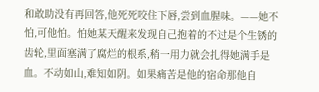和敢助没有再回答,他死死咬住下唇,尝到血腥味。——她不怕,可他怕。怕她某天醒来发现自己抱着的不过是个生锈的齿轮,里面塞满了腐烂的根系,稍一用力就会扎得她满手是血。不动如山,难知如阴。如果痛苦是他的宿命那他自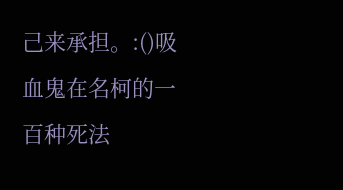己来承担。:()吸血鬼在名柯的一百种死法